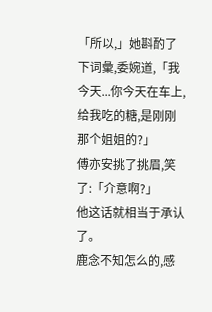「所以,」她斟酌了下词彙,委婉道,「我今天...你今天在车上,给我吃的糖,是刚刚那个姐姐的?」
傅亦安挑了挑眉,笑了:「介意啊?」
他这话就相当于承认了。
鹿念不知怎么的,感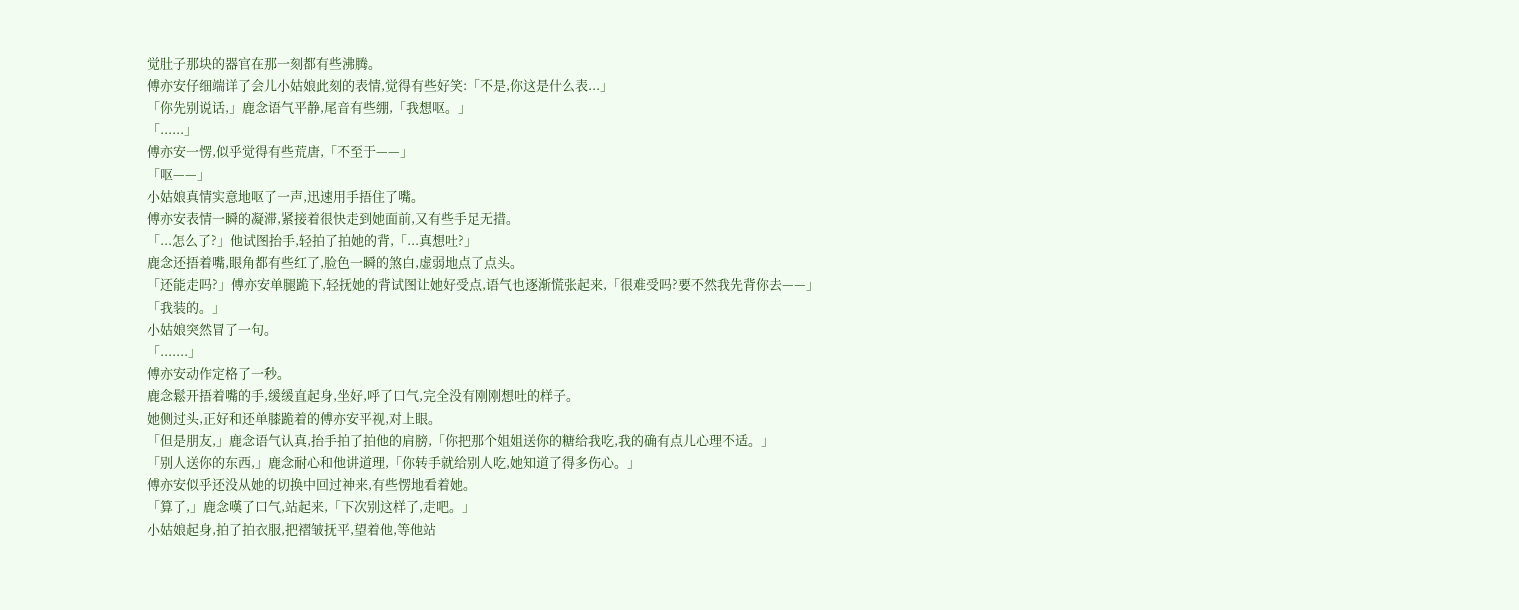觉肚子那块的器官在那一刻都有些沸腾。
傅亦安仔细端详了会儿小姑娘此刻的表情,觉得有些好笑:「不是,你这是什么表...」
「你先别说话,」鹿念语气平静,尾音有些绷,「我想呕。」
「......」
傅亦安一愣,似乎觉得有些荒唐,「不至于——」
「呕——」
小姑娘真情实意地呕了一声,迅速用手捂住了嘴。
傅亦安表情一瞬的凝滞,紧接着很快走到她面前,又有些手足无措。
「...怎么了?」他试图抬手,轻拍了拍她的背,「...真想吐?」
鹿念还捂着嘴,眼角都有些红了,脸色一瞬的煞白,虚弱地点了点头。
「还能走吗?」傅亦安单腿跪下,轻抚她的背试图让她好受点,语气也逐渐慌张起来,「很难受吗?要不然我先背你去——」
「我装的。」
小姑娘突然冒了一句。
「.......」
傅亦安动作定格了一秒。
鹿念鬆开捂着嘴的手,缓缓直起身,坐好,呼了口气,完全没有刚刚想吐的样子。
她侧过头,正好和还单膝跪着的傅亦安平视,对上眼。
「但是朋友,」鹿念语气认真,抬手拍了拍他的肩膀,「你把那个姐姐送你的糖给我吃,我的确有点儿心理不适。」
「别人送你的东西,」鹿念耐心和他讲道理,「你转手就给别人吃,她知道了得多伤心。」
傅亦安似乎还没从她的切换中回过神来,有些愣地看着她。
「算了,」鹿念嘆了口气,站起来,「下次别这样了,走吧。」
小姑娘起身,拍了拍衣服,把褶皱抚平,望着他,等他站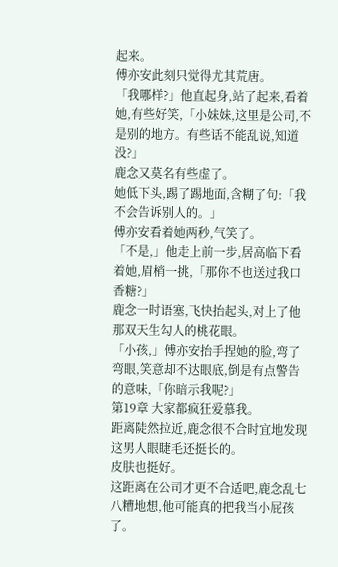起来。
傅亦安此刻只觉得尤其荒唐。
「我哪样?」他直起身,站了起来,看着她,有些好笑,「小妹妹,这里是公司,不是别的地方。有些话不能乱说,知道没?」
鹿念又莫名有些虚了。
她低下头,踢了踢地面,含糊了句:「我不会告诉别人的。」
傅亦安看着她两秒,气笑了。
「不是,」他走上前一步,居高临下看着她,眉梢一挑,「那你不也送过我口香糖?」
鹿念一时语塞,飞快抬起头,对上了他那双天生勾人的桃花眼。
「小孩,」傅亦安抬手捏她的脸,弯了弯眼,笑意却不达眼底,倒是有点警告的意味,「你暗示我呢?」
第19章 大家都疯狂爱慕我。
距离陡然拉近,鹿念很不合时宜地发现这男人眼睫毛还挺长的。
皮肤也挺好。
这距离在公司才更不合适吧,鹿念乱七八糟地想,他可能真的把我当小屁孩了。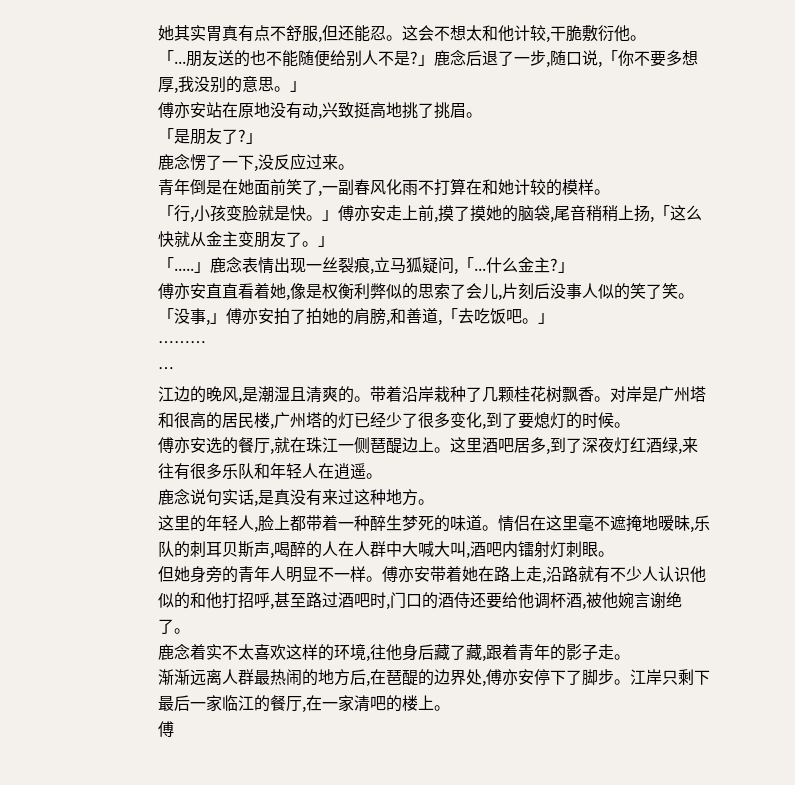她其实胃真有点不舒服,但还能忍。这会不想太和他计较,干脆敷衍他。
「...朋友送的也不能随便给别人不是?」鹿念后退了一步,随口说,「你不要多想厚,我没别的意思。」
傅亦安站在原地没有动,兴致挺高地挑了挑眉。
「是朋友了?」
鹿念愣了一下,没反应过来。
青年倒是在她面前笑了,一副春风化雨不打算在和她计较的模样。
「行,小孩变脸就是快。」傅亦安走上前,摸了摸她的脑袋,尾音稍稍上扬,「这么快就从金主变朋友了。」
「.....」鹿念表情出现一丝裂痕,立马狐疑问,「...什么金主?」
傅亦安直直看着她,像是权衡利弊似的思索了会儿,片刻后没事人似的笑了笑。
「没事,」傅亦安拍了拍她的肩膀,和善道,「去吃饭吧。」
………
…
江边的晚风,是潮湿且清爽的。带着沿岸栽种了几颗桂花树飘香。对岸是广州塔和很高的居民楼,广州塔的灯已经少了很多变化,到了要熄灯的时候。
傅亦安选的餐厅,就在珠江一侧琶醍边上。这里酒吧居多,到了深夜灯红酒绿,来往有很多乐队和年轻人在逍遥。
鹿念说句实话,是真没有来过这种地方。
这里的年轻人,脸上都带着一种醉生梦死的味道。情侣在这里毫不遮掩地暧昧,乐队的刺耳贝斯声,喝醉的人在人群中大喊大叫,酒吧内镭射灯刺眼。
但她身旁的青年人明显不一样。傅亦安带着她在路上走,沿路就有不少人认识他似的和他打招呼,甚至路过酒吧时,门口的酒侍还要给他调杯酒,被他婉言谢绝了。
鹿念着实不太喜欢这样的环境,往他身后藏了藏,跟着青年的影子走。
渐渐远离人群最热闹的地方后,在琶醍的边界处,傅亦安停下了脚步。江岸只剩下最后一家临江的餐厅,在一家清吧的楼上。
傅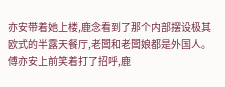亦安带着她上楼,鹿念看到了那个内部摆设极其欧式的半露天餐厅,老闆和老闆娘都是外国人。
傅亦安上前笑着打了招呼,鹿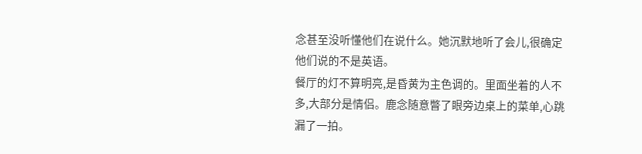念甚至没听懂他们在说什么。她沉默地听了会儿,很确定他们说的不是英语。
餐厅的灯不算明亮,是昏黄为主色调的。里面坐着的人不多,大部分是情侣。鹿念随意瞥了眼旁边桌上的菜单,心跳漏了一拍。